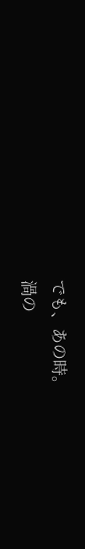でも、あの時。
渦の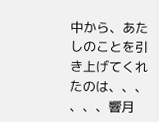中から、あたしのことを引き上げてくれたのは、、、
、、、響月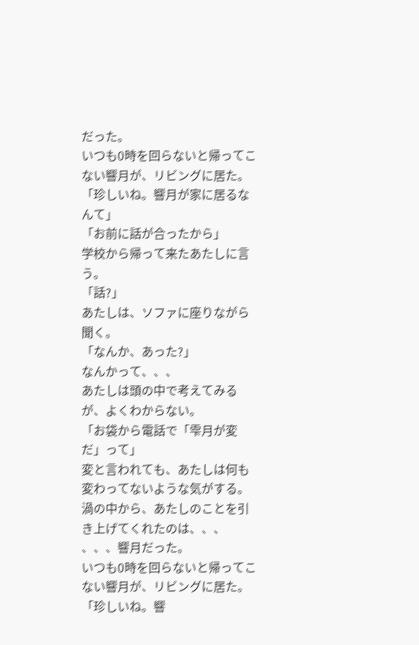だった。
いつも0時を回らないと帰ってこない響月が、リビングに居た。
「珍しいね。響月が家に居るなんて」
「お前に話が合ったから」
学校から帰って来たあたしに言う。
「話?」
あたしは、ソファに座りながら聞く。
「なんか、あった?」
なんかって、、、
あたしは頭の中で考えてみるが、よくわからない。
「お袋から電話で「雫月が変だ」って」
変と言われても、あたしは何も変わってないような気がする。
渦の中から、あたしのことを引き上げてくれたのは、、、
、、、響月だった。
いつも0時を回らないと帰ってこない響月が、リビングに居た。
「珍しいね。響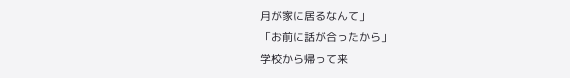月が家に居るなんて」
「お前に話が合ったから」
学校から帰って来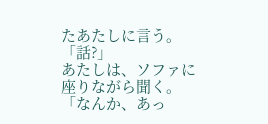たあたしに言う。
「話?」
あたしは、ソファに座りながら聞く。
「なんか、あっ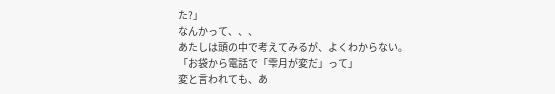た?」
なんかって、、、
あたしは頭の中で考えてみるが、よくわからない。
「お袋から電話で「雫月が変だ」って」
変と言われても、あ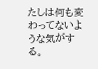たしは何も変わってないような気がする。